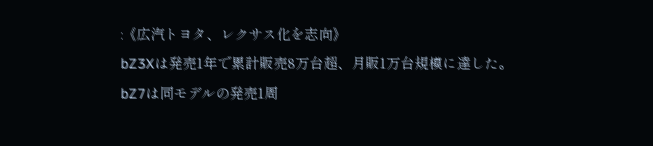:《広汽トヨタ、レクサス化を志向》
bZ3Xは発売1年で累計販売8万台超、月販1万台規模に達した。bZ7は同モデルの発売1周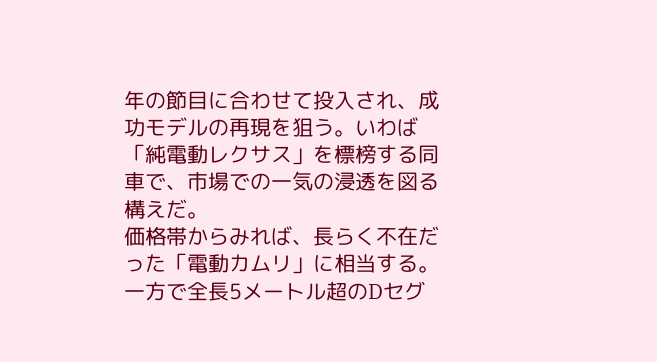年の節目に合わせて投入され、成功モデルの再現を狙う。いわば「純電動レクサス」を標榜する同車で、市場での一気の浸透を図る構えだ。
価格帯からみれば、長らく不在だった「電動カムリ」に相当する。一方で全長5メートル超のDセグ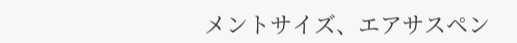メントサイズ、エアサスペン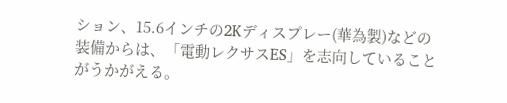ション、15.6インチの2Kディスプレー(華為製)などの装備からは、「電動レクサスES」を志向していることがうかがえる。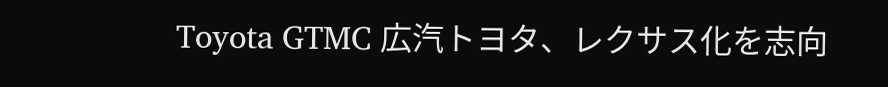Toyota GTMC 広汽トヨタ、レクサス化を志向